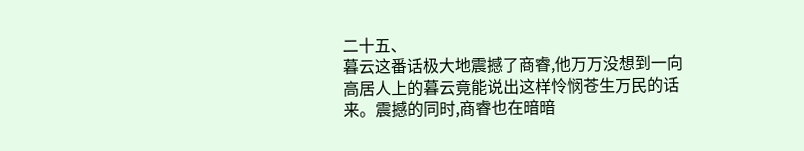二十五、
暮云这番话极大地震撼了商睿,他万万没想到一向高居人上的暮云竟能说出这样怜悯苍生万民的话来。震撼的同时,商睿也在暗暗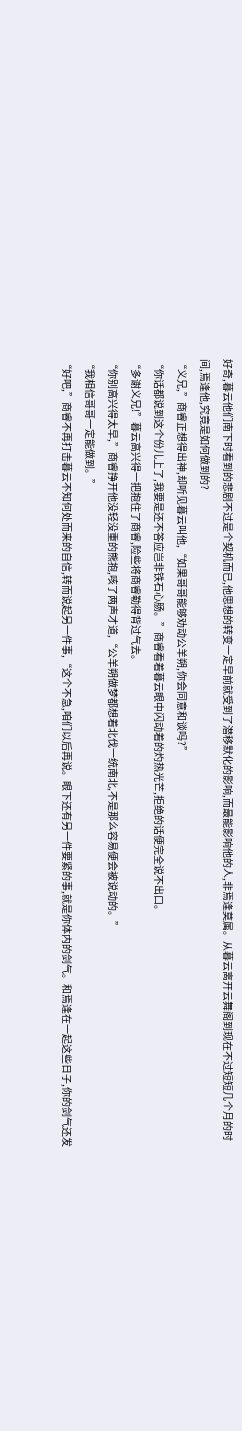好奇,暮云他们南下时看到的悲剧不过是个契机而已,他思想的转变一定早前就受到了潜移默化的影响,而最能影响他的人,非焉逢莫属。从暮云离开云舞阁到现在不过短短几个月的时间,焉逢他,究竟是如何做到的?
“义兄,”商睿正想得出神,却听见暮云叫他,“如果哥哥能够劝动公羊朔,你会同意和谈吗?”
“你话都说到这个份儿上了,我要是还不答应岂非铁石心肠。”商睿看着暮云眼中闪动着的灼热光芒,拒绝的话便完全说不出口。
“多谢义兄!”暮云高兴得一把抱住了商睿,险些将商睿勒得背过气去。
“你别高兴得太早,”商睿挣开他没轻没重的熊抱,咳了两声才道,“公羊朔做梦都想着北伐一统南北,不是那么容易便会被说动的。”
“我相信哥哥一定能做到。”
“好吧,”商睿不再打击暮云不知何处而来的自信,转而说起另一件事,“这个不急,咱们以后再说。眼下还有另一件要紧的事,就是你体内的剑气。和焉逢在一起这些日子,你的剑气还发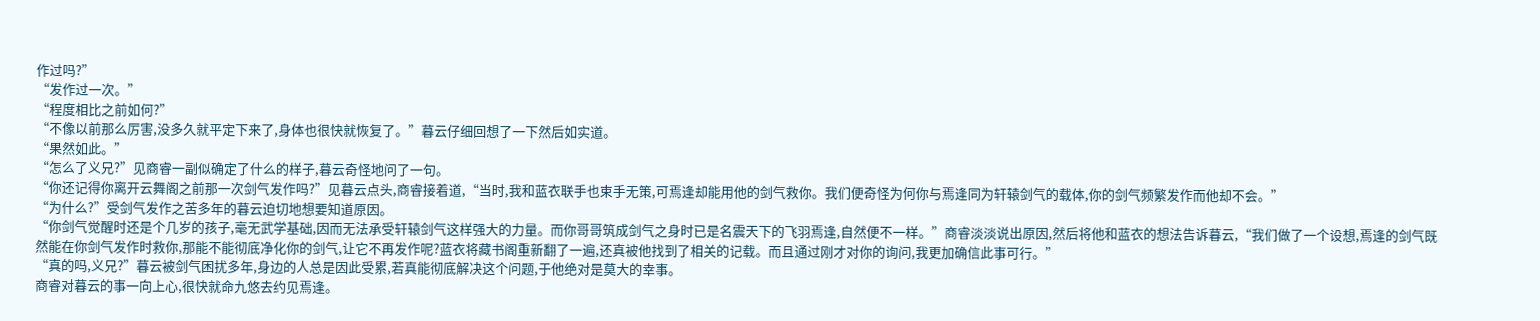作过吗?”
“发作过一次。”
“程度相比之前如何?”
“不像以前那么厉害,没多久就平定下来了,身体也很快就恢复了。”暮云仔细回想了一下然后如实道。
“果然如此。”
“怎么了义兄?”见商睿一副似确定了什么的样子,暮云奇怪地问了一句。
“你还记得你离开云舞阁之前那一次剑气发作吗?”见暮云点头,商睿接着道,“当时,我和蓝衣联手也束手无策,可焉逢却能用他的剑气救你。我们便奇怪为何你与焉逢同为轩辕剑气的载体,你的剑气频繁发作而他却不会。”
“为什么?”受剑气发作之苦多年的暮云迫切地想要知道原因。
“你剑气觉醒时还是个几岁的孩子,毫无武学基础,因而无法承受轩辕剑气这样强大的力量。而你哥哥筑成剑气之身时已是名震天下的飞羽焉逢,自然便不一样。”商睿淡淡说出原因,然后将他和蓝衣的想法告诉暮云,“我们做了一个设想,焉逢的剑气既然能在你剑气发作时救你,那能不能彻底净化你的剑气,让它不再发作呢?蓝衣将藏书阁重新翻了一遍,还真被他找到了相关的记载。而且通过刚才对你的询问,我更加确信此事可行。”
“真的吗,义兄?”暮云被剑气困扰多年,身边的人总是因此受累,若真能彻底解决这个问题,于他绝对是莫大的幸事。
商睿对暮云的事一向上心,很快就命九悠去约见焉逢。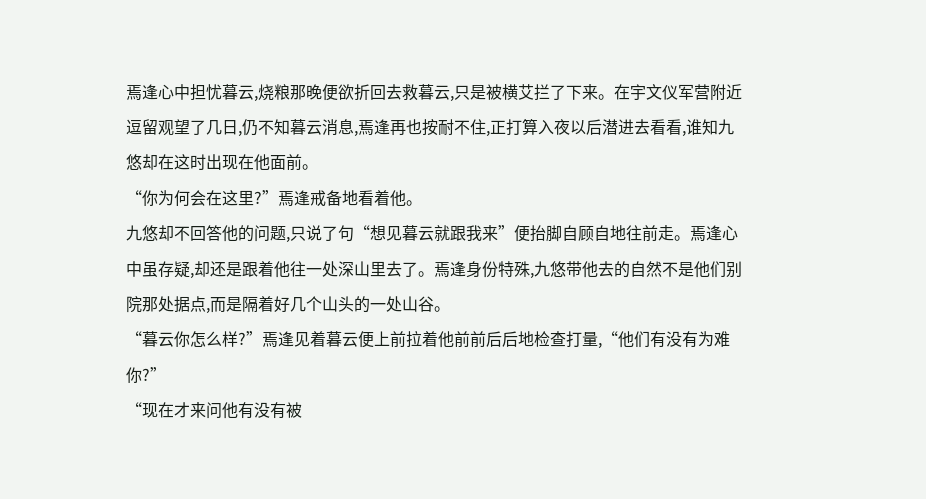焉逢心中担忧暮云,烧粮那晚便欲折回去救暮云,只是被横艾拦了下来。在宇文仪军营附近逗留观望了几日,仍不知暮云消息,焉逢再也按耐不住,正打算入夜以后潜进去看看,谁知九悠却在这时出现在他面前。
“你为何会在这里?”焉逢戒备地看着他。
九悠却不回答他的问题,只说了句“想见暮云就跟我来”便抬脚自顾自地往前走。焉逢心中虽存疑,却还是跟着他往一处深山里去了。焉逢身份特殊,九悠带他去的自然不是他们别院那处据点,而是隔着好几个山头的一处山谷。
“暮云你怎么样?”焉逢见着暮云便上前拉着他前前后后地检查打量,“他们有没有为难你?”
“现在才来问他有没有被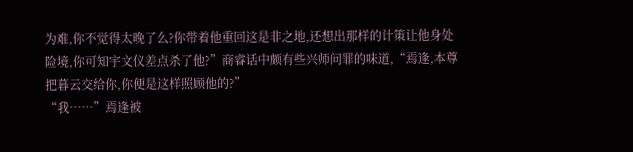为难,你不觉得太晚了么?你带着他重回这是非之地,还想出那样的计策让他身处险境,你可知宇文仪差点杀了他?”商睿话中颇有些兴师问罪的味道,“焉逢,本尊把暮云交给你,你便是这样照顾他的?”
“我……”焉逢被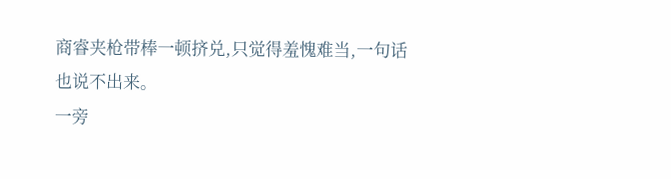商睿夹枪带棒一顿挤兑,只觉得羞愧难当,一句话也说不出来。
一旁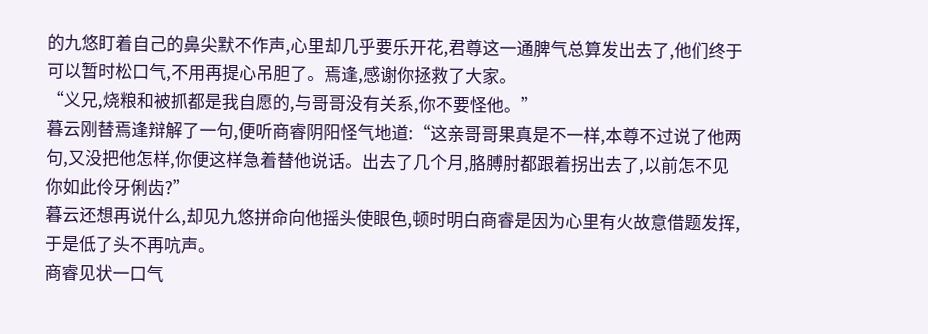的九悠盯着自己的鼻尖默不作声,心里却几乎要乐开花,君尊这一通脾气总算发出去了,他们终于可以暂时松口气,不用再提心吊胆了。焉逢,感谢你拯救了大家。
“义兄,烧粮和被抓都是我自愿的,与哥哥没有关系,你不要怪他。”
暮云刚替焉逢辩解了一句,便听商睿阴阳怪气地道:“这亲哥哥果真是不一样,本尊不过说了他两句,又没把他怎样,你便这样急着替他说话。出去了几个月,胳膊肘都跟着拐出去了,以前怎不见你如此伶牙俐齿?”
暮云还想再说什么,却见九悠拼命向他摇头使眼色,顿时明白商睿是因为心里有火故意借题发挥,于是低了头不再吭声。
商睿见状一口气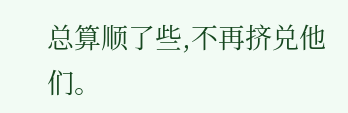总算顺了些,不再挤兑他们。